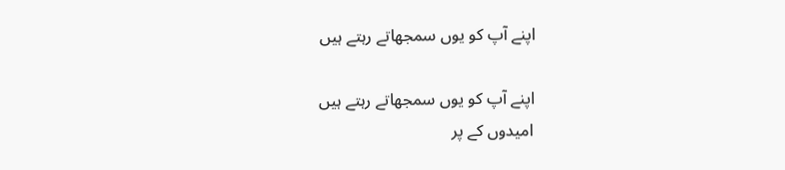اپنے آپ کو یوں سمجھاتے رہتے ہیں

اپنے آپ کو یوں سمجھاتے رہتے ہیں
امیدوں کے پر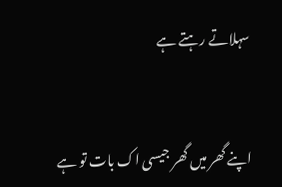سہلاتے رہتے ہے


اپنے گھر میں گھر جیسی اک بات تو ہے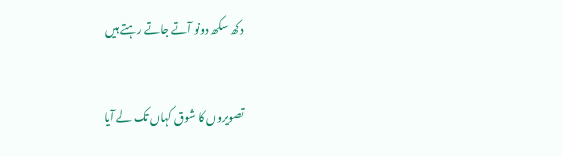دکھ سکھ دونو آتے جاتے رہتے ہیں


تصویروں کا شوق کہاں تک لے آیا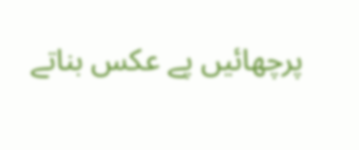پرچھائیں پے عکس بناتے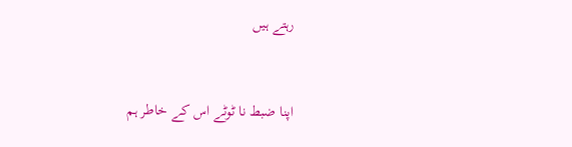رہتے ہیں


اپنا ضبط نا ٹوٹے اس کے خاطر ہم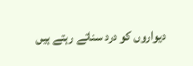دیواروں کو درد سناتے رہتے ہیں